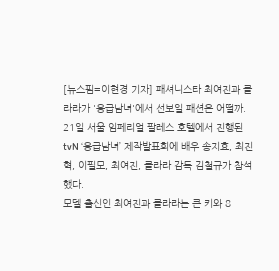[뉴스핌=이현경 기자] 패셔니스타 최여진과 클라라가 '응급남녀'에서 선보일 패션은 어떨까.
21일 서울 임페리얼 팔레스 호텔에서 진행된 tvN ‘응급남녀’ 제작발표회에 배우 송지효, 최진혁, 이필모, 최여진, 클라라 감독 김철규가 참석했다.
모델 출신인 최여진과 클라라는 큰 키와 8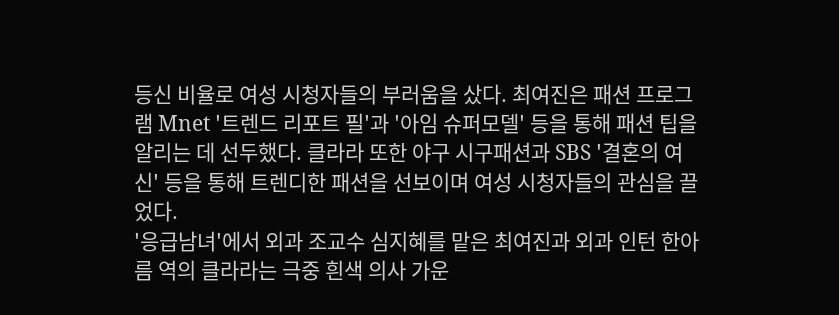등신 비율로 여성 시청자들의 부러움을 샀다. 최여진은 패션 프로그램 Mnet '트렌드 리포트 필'과 '아임 슈퍼모델' 등을 통해 패션 팁을 알리는 데 선두했다. 클라라 또한 야구 시구패션과 SBS '결혼의 여신' 등을 통해 트렌디한 패션을 선보이며 여성 시청자들의 관심을 끌었다.
'응급남녀'에서 외과 조교수 심지혜를 맡은 최여진과 외과 인턴 한아름 역의 클라라는 극중 흰색 의사 가운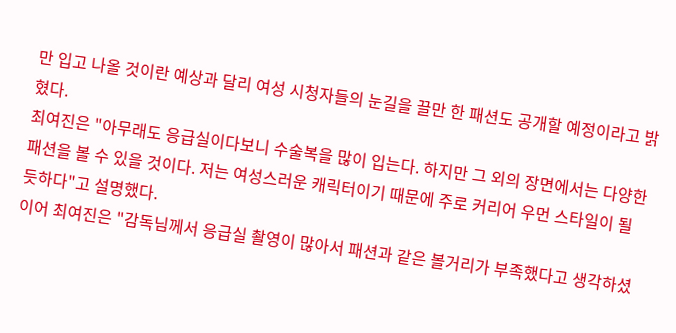만 입고 나올 것이란 예상과 달리 여성 시청자들의 눈길을 끌만 한 패션도 공개할 예정이라고 밝혔다.
최여진은 "아무래도 응급실이다보니 수술복을 많이 입는다. 하지만 그 외의 장면에서는 다양한 패션을 볼 수 있을 것이다. 저는 여성스러운 캐릭터이기 때문에 주로 커리어 우먼 스타일이 될 듯하다"고 설명했다.
이어 최여진은 "감독님께서 응급실 촬영이 많아서 패션과 같은 볼거리가 부족했다고 생각하셨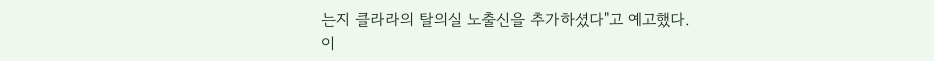는지 클라라의 탈의실 노출신을 추가하셨다"고 예고했다.
이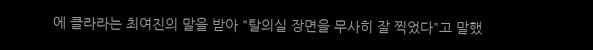에 클라라는 최여진의 말을 받아 "탈의실 장면을 무사히 잘 찍었다"고 말했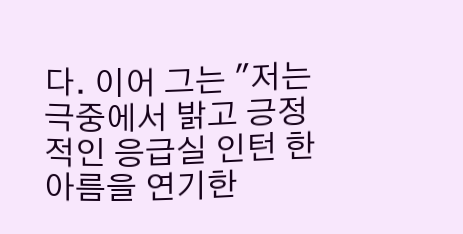다. 이어 그는 "저는 극중에서 밝고 긍정적인 응급실 인턴 한아름을 연기한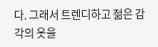다. 그래서 트렌디하고 젊은 감각의 옷을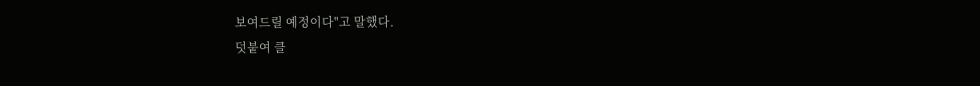보여드릴 예정이다"고 말했다.
덧붙여 클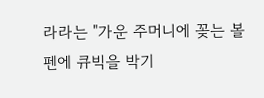라라는 "가운 주머니에 꽂는 볼펜에 큐빅을 박기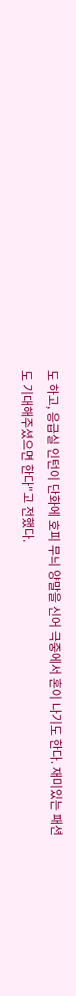도 하고, 응급실 인턴이 단화에 호피 무늬 양말을 신어 극중에서 혼이 나기도 한다. 재미있는 패션도 기대해주셨으면 한다"고 전했다.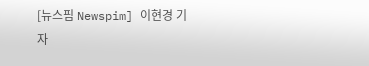[뉴스핌 Newspim] 이현경 기자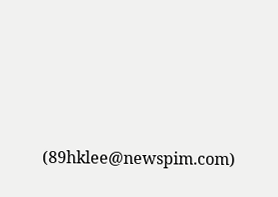(89hklee@newspim.com)